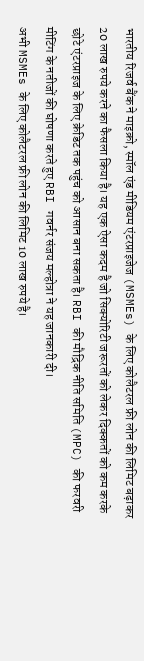भारतीय रिजर्व बैंक ने माइक्रो, स्मॉल एंड मीडियम एंटरप्राइजेज (MSMEs) के लिए कोलैटरल फ्री लोन की लिमिट बढ़ाकर 20 लाख रुपये करने का फैसला किया है। यह एक ऐसा कदम है जो सिक्योरिटी जरूरतों को लेकर दिक्कतों को कम करके छोटे एंटरप्राइज के लिए क्रेडिट तक पहुंच को आसान बना सकता है। RBI की मौद्रिक नीति समिति (MPC) की फरवरी मीटिंग के नतीजों की घोषणा करते हुए RBI गवर्नर संजय मल्होत्रा ने यह जानकारी दी।
अभी MSMEs के लिए कोलैटरल फ्री लोन की लिमिट 10 लाख रुपये है।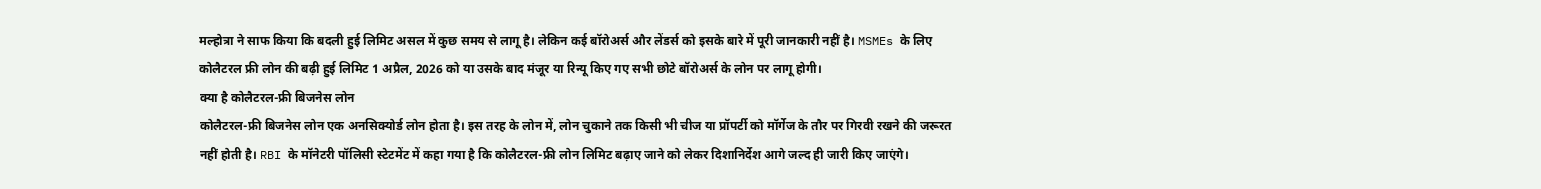मल्होत्रा ने साफ किया कि बदली हुई लिमिट असल में कुछ समय से लागू है। लेकिन कई बॉरोअर्स और लेंडर्स को इसके बारे में पूरी जानकारी नहीं है। MSMEs के लिए कोलैटरल फ्री लोन की बढ़ी हुई लिमिट 1 अप्रैल, 2026 को या उसके बाद मंजूर या रिन्यू किए गए सभी छोटे बॉरोअर्स के लोन पर लागू होगी।
क्या है कोलैटरल-फ्री बिजनेस लोन
कोलैटरल-फ्री बिजनेस लोन एक अनसिक्योर्ड लोन होता है। इस तरह के लोन में, लोन चुकाने तक किसी भी चीज या प्रॉपर्टी को मॉर्गेज के तौर पर गिरवी रखने की जरूरत नहीं होती है। RBI के मॉनेटरी पॉलिसी स्टेटमेंट में कहा गया है कि कोलैटरल-फ्री लोन लिमिट बढ़ाए जाने को लेकर दिशानिर्देश आगे जल्द ही जारी किए जाएंगे।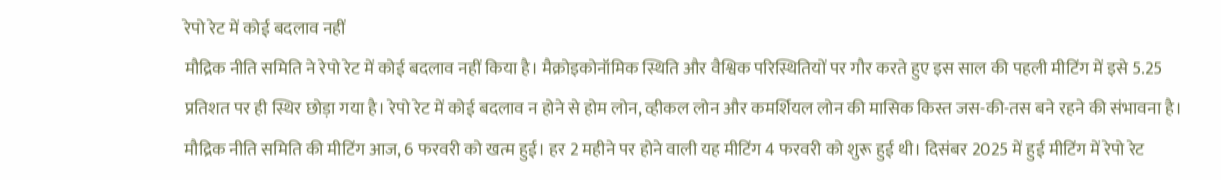रेपो रेट में कोई बदलाव नहीं
मौद्रिक नीति समिति ने रेपो रेट में कोई बदलाव नहीं किया है। मैक्रोइकोनॉमिक स्थिति और वैश्विक परिस्थितियों पर गौर करते हुए इस साल की पहली मीटिंग में इसे 5.25 प्रतिशत पर ही स्थिर छोड़ा गया है। रेपो रेट में कोई बदलाव न होने से होम लोन, व्हीकल लोन और कमर्शियल लोन की मासिक किस्त जस-की-तस बने रहने की संभावना है। मौद्रिक नीति समिति की मीटिंग आज, 6 फरवरी को खत्म हुई। हर 2 महीने पर होने वाली यह मीटिंग 4 फरवरी को शुरू हुई थी। दिसंबर 2025 में हुई मीटिंग में रेपो रेट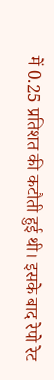में 0.25 प्रतिशत की कटौती हुई थी। इसके बाद रेपो रेट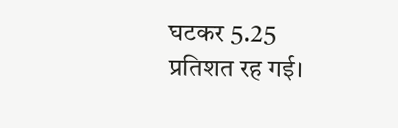घटकर 5.25 प्रतिशत रह गई।